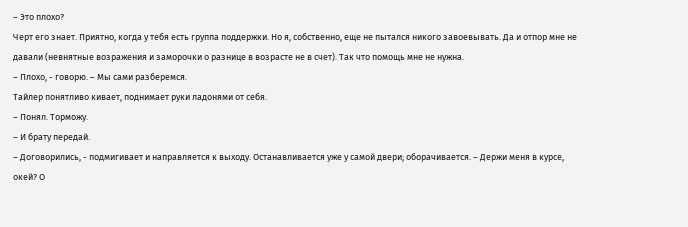– Это плохо?
Черт его знает. Приятно, когда у тебя есть группа поддержки. Но я, собственно, еще не пытался никого завоевывать. Да и отпор мне не давали (невнятные возражения и заморочки о разнице в возрасте не в счет). Так что помощь мне не нужна.
– Плохо, - говорю. – Мы сами разберемся.
Тайлер понятливо кивает, поднимает руки ладонями от себя.
– Понял. Торможу.
– И брату передай.
– Договорились, - подмигивает и направляется к выходу. Останавливается уже у самой двери; оборачивается. – Держи меня в курсе, окей? О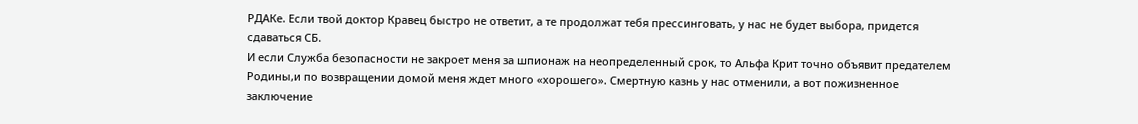РДАКе. Если твой доктор Кравец быстро не ответит, а те продолжат тебя прессинговать, у нас не будет выбора, придется сдаваться СБ.
И если Служба безопасности не закроет меня за шпионаж на неопределенный срок, то Альфа Крит точно объявит предателем Родины,и по возвращении домой меня ждет много «хорошего». Смертную казнь у нас отменили, а вот пожизненное заключение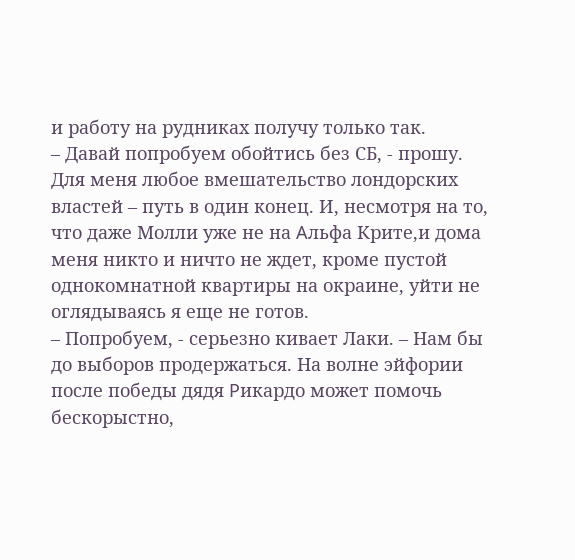и работу на рудниках получу только так.
– Давай попробуем обойтись без СБ, - прошу.
Для меня любое вмешательство лондорских властей – путь в один конец. И, несмотря на то, что даже Молли уже не на Αльфа Крите,и дома меня никто и ничто не ждет, кроме пустой однокомнатной квартиры на окраине, уйти не оглядываясь я еще не готов.
– Попробуем, - серьезно кивает Лаки. – Нам бы до выборов продержаться. На волне эйфории после победы дядя Ρикардо может помочь бескорыстно,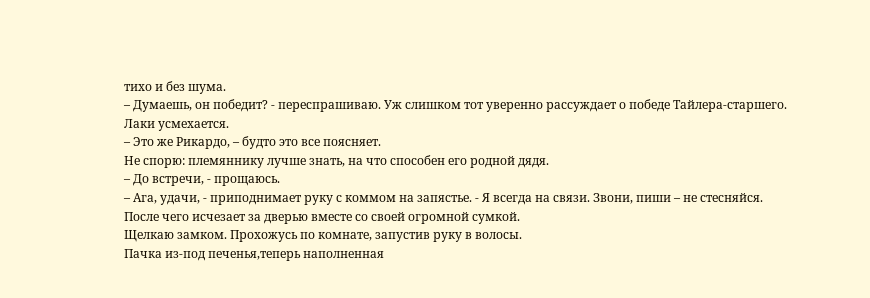тихо и без шума.
– Думаешь, он победит? - переспрашиваю. Уж слишком тот уверенно рассуждает о победе Тайлера-старшего.
Лаки усмехается.
– Это же Рикардо, – будто это все поясняет.
Не спорю: племяннику лучше знать, на что способен его родной дядя.
– До встречи, - прощаюсь.
– Ага, удачи, - приподнимает руку с коммом на запястье. - Я всегда на связи. Звони, пиши – не стесняйся.
После чего исчезает за дверью вместе со своей огромной сумкой.
Щелкаю замком. Прохожусь по комнате, запустив руку в волосы.
Пачка из-под печенья,теперь наполненная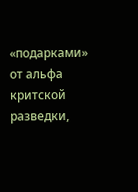«подарками» от альфа критской разведки,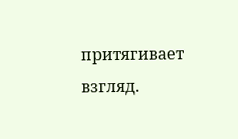притягивает взгляд.